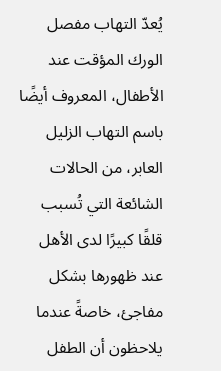يُعدّ التهاب مفصل الورك المؤقت عند الأطفال، المعروف أيضًا باسم التهاب الزليل العابر، من الحالات الشائعة التي تُسبب قلقًا كبيرًا لدى الأهل عند ظهورها بشكل مفاجئ، خاصةً عندما يلاحظون أن الطفل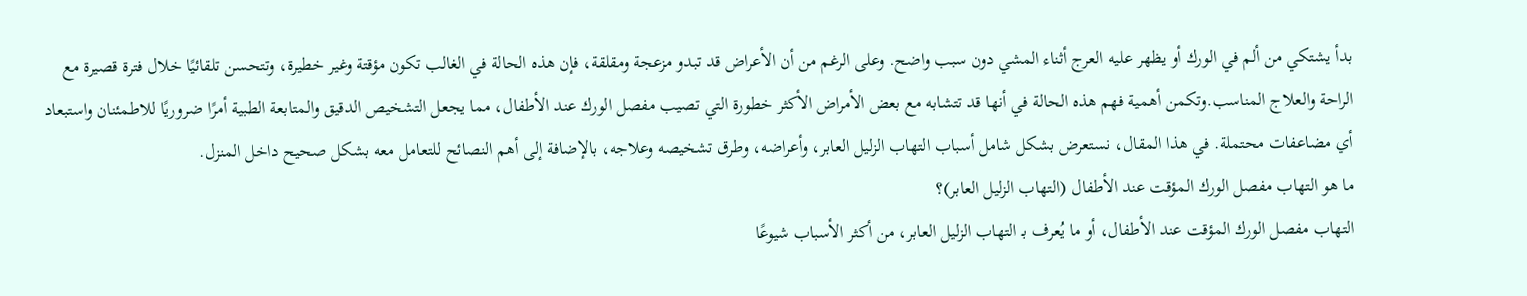بدأ يشتكي من ألم في الورك أو يظهر عليه العرج أثناء المشي دون سبب واضح. وعلى الرغم من أن الأعراض قد تبدو مزعجة ومقلقة، فإن هذه الحالة في الغالب تكون مؤقتة وغير خطيرة، وتتحسن تلقائيًا خلال فترة قصيرة مع الراحة والعلاج المناسب.وتكمن أهمية فهم هذه الحالة في أنها قد تتشابه مع بعض الأمراض الأكثر خطورة التي تصيب مفصل الورك عند الأطفال، مما يجعل التشخيص الدقيق والمتابعة الطبية أمرًا ضروريًا للاطمئنان واستبعاد أي مضاعفات محتملة. في هذا المقال، نستعرض بشكل شامل أسباب التهاب الزليل العابر، وأعراضه، وطرق تشخيصه وعلاجه، بالإضافة إلى أهم النصائح للتعامل معه بشكل صحيح داخل المنزل.
ما هو التهاب مفصل الورك المؤقت عند الأطفال (التهاب الزليل العابر)؟
التهاب مفصل الورك المؤقت عند الأطفال، أو ما يُعرف بـ التهاب الزليل العابر، من أكثر الأسباب شيوعًا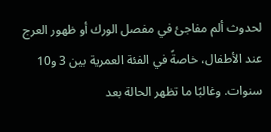لحدوث ألم مفاجئ في مفصل الورك أو ظهور العرج عند الأطفال، خاصةً في الفئة العمرية بين 3 و10 سنوات. وغالبًا ما تظهر الحالة بعد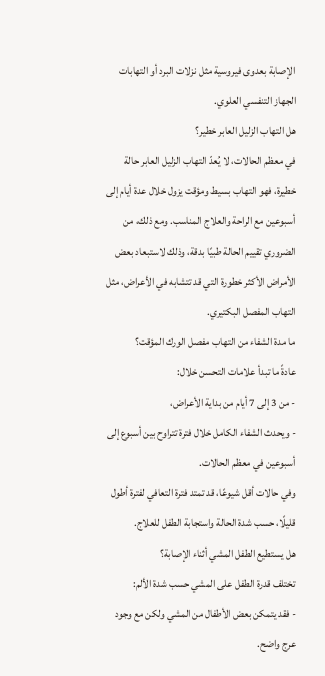الإصابة بعدوى فيروسية مثل نزلات البرد أو التهابات الجهاز التنفسي العلوي.
هل التهاب الزليل العابر خطير؟
في معظم الحالات، لا يُعدّ التهاب الزليل العابر حالة خطيرة، فهو التهاب بسيط ومؤقت يزول خلال عدة أيام إلى أسبوعين مع الراحة والعلاج المناسب. ومع ذلك، من الضروري تقييم الحالة طبيًا بدقة، وذلك لاستبعاد بعض الأمراض الأكثر خطورة التي قد تتشابه في الأعراض، مثل التهاب المفصل البكتيري.
ما مدة الشفاء من التهاب مفصل الورك المؤقت؟
عادةً ما تبدأ علامات التحسن خلال:
- من 3 إلى 7 أيام من بداية الأعراض،
- ويحدث الشفاء الكامل خلال فترة تتراوح بين أسبوع إلى أسبوعين في معظم الحالات.
وفي حالات أقل شيوعًا، قد تمتد فترة التعافي لفترة أطول قليلًا، حسب شدة الحالة واستجابة الطفل للعلاج.
هل يستطيع الطفل المشي أثناء الإصابة؟
تختلف قدرة الطفل على المشي حسب شدة الألم:
- فقد يتمكن بعض الأطفال من المشي ولكن مع وجود عرج واضح.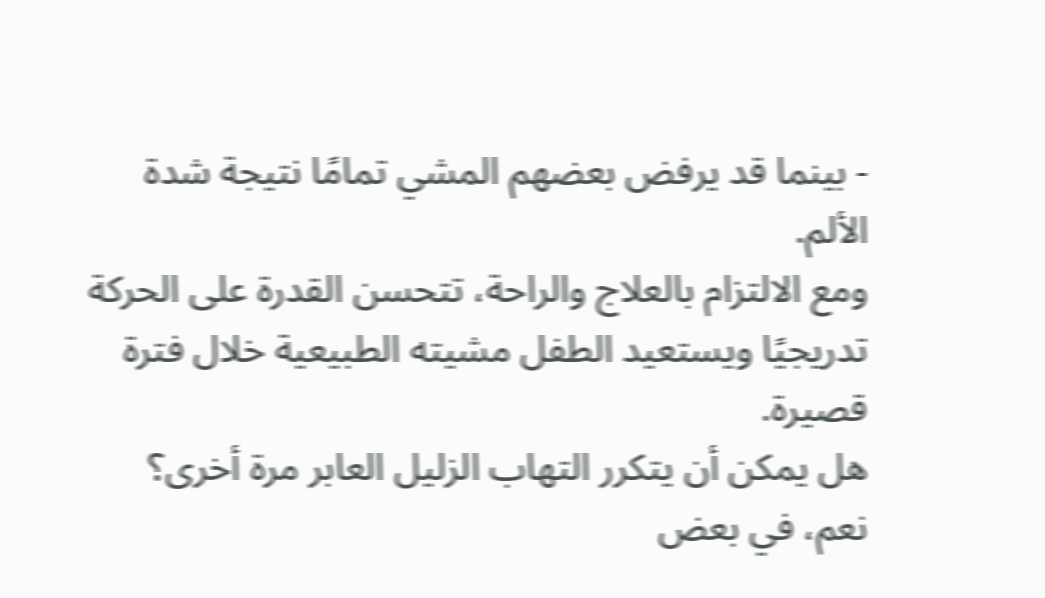- بينما قد يرفض بعضهم المشي تمامًا نتيجة شدة الألم.
ومع الالتزام بالعلاج والراحة، تتحسن القدرة على الحركة تدريجيًا ويستعيد الطفل مشيته الطبيعية خلال فترة قصيرة.
هل يمكن أن يتكرر التهاب الزليل العابر مرة أخرى؟
نعم، في بعض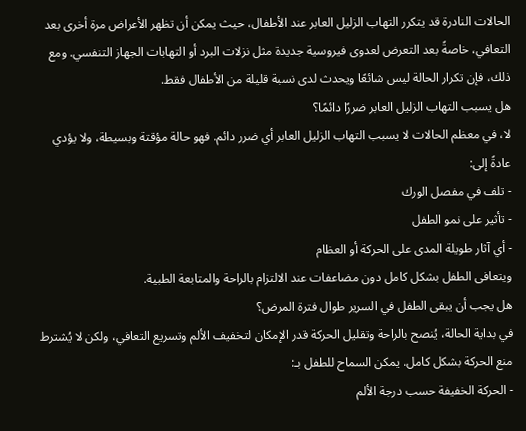الحالات النادرة قد يتكرر التهاب الزليل العابر عند الأطفال، حيث يمكن أن تظهر الأعراض مرة أخرى بعد التعافي، خاصةً بعد التعرض لعدوى فيروسية جديدة مثل نزلات البرد أو التهابات الجهاز التنفسي. ومع ذلك، فإن تكرار الحالة ليس شائعًا ويحدث لدى نسبة قليلة من الأطفال فقط.
هل يسبب التهاب الزليل العابر ضررًا دائمًا؟
لا، في معظم الحالات لا يسبب التهاب الزليل العابر أي ضرر دائم. فهو حالة مؤقتة وبسيطة، ولا يؤدي عادةً إلى:
- تلف في مفصل الورك
- تأثير على نمو الطفل
- أي آثار طويلة المدى على الحركة أو العظام
ويتعافى الطفل بشكل كامل دون مضاعفات عند الالتزام بالراحة والمتابعة الطبية.
هل يجب أن يبقى الطفل في السرير طوال فترة المرض؟
في بداية الحالة، يُنصح بالراحة وتقليل الحركة قدر الإمكان لتخفيف الألم وتسريع التعافي، ولكن لا يُشترط منع الحركة بشكل كامل. يمكن السماح للطفل بـ:
- الحركة الخفيفة حسب درجة الألم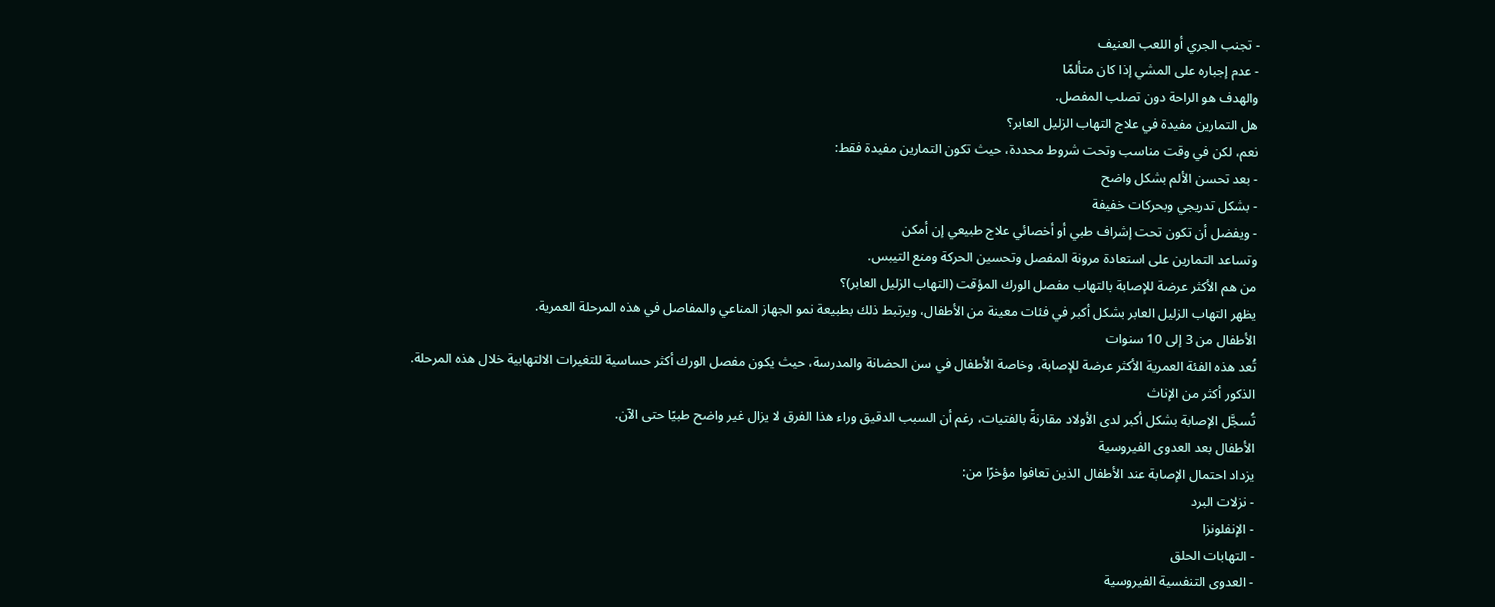- تجنب الجري أو اللعب العنيف
- عدم إجباره على المشي إذا كان متألمًا
والهدف هو الراحة دون تصلب المفصل.
هل التمارين مفيدة في علاج التهاب الزليل العابر؟
نعم، لكن في وقت مناسب وتحت شروط محددة، حيث تكون التمارين مفيدة فقط:
- بعد تحسن الألم بشكل واضح
- بشكل تدريجي وبحركات خفيفة
- ويفضل أن تكون تحت إشراف طبي أو أخصائي علاج طبيعي إن أمكن
وتساعد التمارين على استعادة مرونة المفصل وتحسين الحركة ومنع التيبس.
من هم الأكثر عرضة للإصابة بالتهاب مفصل الورك المؤقت (التهاب الزليل العابر)؟
يظهر التهاب الزليل العابر بشكل أكبر في فئات معينة من الأطفال، ويرتبط ذلك بطبيعة نمو الجهاز المناعي والمفاصل في هذه المرحلة العمرية.
الأطفال من 3 إلى 10 سنوات
تُعد هذه الفئة العمرية الأكثر عرضة للإصابة، وخاصة الأطفال في سن الحضانة والمدرسة، حيث يكون مفصل الورك أكثر حساسية للتغيرات الالتهابية خلال هذه المرحلة.
الذكور أكثر من الإناث
تُسجَّل الإصابة بشكل أكبر لدى الأولاد مقارنةً بالفتيات، رغم أن السبب الدقيق وراء هذا الفرق لا يزال غير واضح طبيًا حتى الآن.
الأطفال بعد العدوى الفيروسية
يزداد احتمال الإصابة عند الأطفال الذين تعافوا مؤخرًا من:
- نزلات البرد
- الإنفلونزا
- التهابات الحلق
- العدوى التنفسية الفيروسية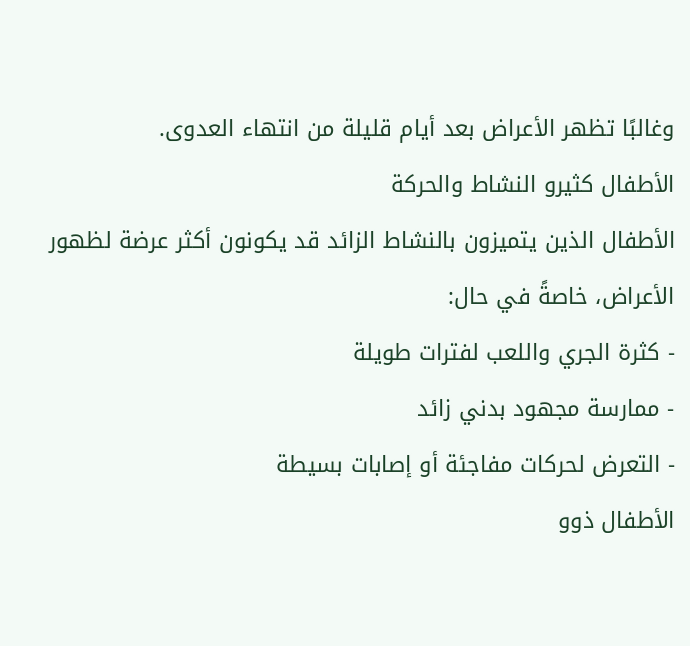وغالبًا تظهر الأعراض بعد أيام قليلة من انتهاء العدوى.
الأطفال كثيرو النشاط والحركة
الأطفال الذين يتميزون بالنشاط الزائد قد يكونون أكثر عرضة لظهور الأعراض، خاصةً في حال:
- كثرة الجري واللعب لفترات طويلة
- ممارسة مجهود بدني زائد
- التعرض لحركات مفاجئة أو إصابات بسيطة
الأطفال ذوو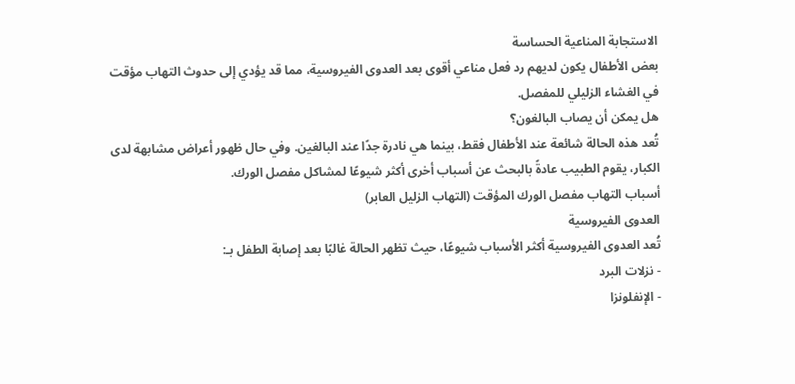الاستجابة المناعية الحساسة
بعض الأطفال يكون لديهم رد فعل مناعي أقوى بعد العدوى الفيروسية، مما قد يؤدي إلى حدوث التهاب مؤقت في الغشاء الزليلي للمفصل.
هل يمكن أن يصاب البالغون؟
تُعد هذه الحالة شائعة عند الأطفال فقط، بينما هي نادرة جدًا عند البالغين. وفي حال ظهور أعراض مشابهة لدى الكبار، يقوم الطبيب عادةً بالبحث عن أسباب أخرى أكثر شيوعًا لمشاكل مفصل الورك.
أسباب التهاب مفصل الورك المؤقت (التهاب الزليل العابر)
العدوى الفيروسية
تُعد العدوى الفيروسية أكثر الأسباب شيوعًا، حيث تظهر الحالة غالبًا بعد إصابة الطفل بـ:
- نزلات البرد
- الإنفلونزا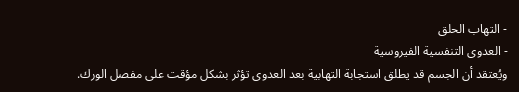- التهاب الحلق
- العدوى التنفسية الفيروسية
ويُعتقد أن الجسم قد يطلق استجابة التهابية بعد العدوى تؤثر بشكل مؤقت على مفصل الورك.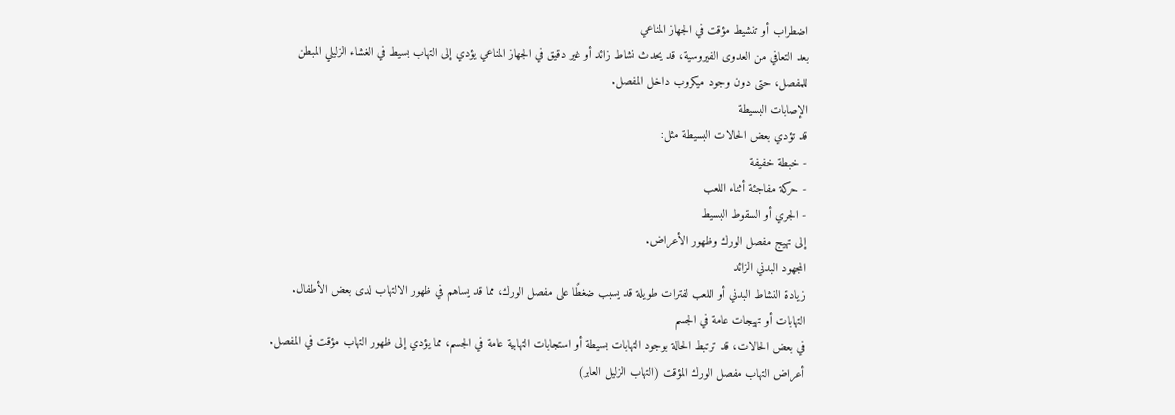اضطراب أو تنشيط مؤقت في الجهاز المناعي
بعد التعافي من العدوى الفيروسية، قد يحدث نشاط زائد أو غير دقيق في الجهاز المناعي يؤدي إلى التهاب بسيط في الغشاء الزليلي المبطن للمفصل، حتى دون وجود ميكروب داخل المفصل.
الإصابات البسيطة
قد تؤدي بعض الحالات البسيطة مثل:
- خبطة خفيفة
- حركة مفاجئة أثناء اللعب
- الجري أو السقوط البسيط
إلى تهيج مفصل الورك وظهور الأعراض.
المجهود البدني الزائد
زيادة النشاط البدني أو اللعب لفترات طويلة قد يسبب ضغطًا على مفصل الورك، مما قد يساهم في ظهور الالتهاب لدى بعض الأطفال.
التهابات أو تهيجات عامة في الجسم
في بعض الحالات، قد ترتبط الحالة بوجود التهابات بسيطة أو استجابات التهابية عامة في الجسم، مما يؤدي إلى ظهور التهاب مؤقت في المفصل.
أعراض التهاب مفصل الورك المؤقت (التهاب الزليل العابر)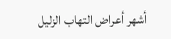أشهر أعراض التهاب الزليل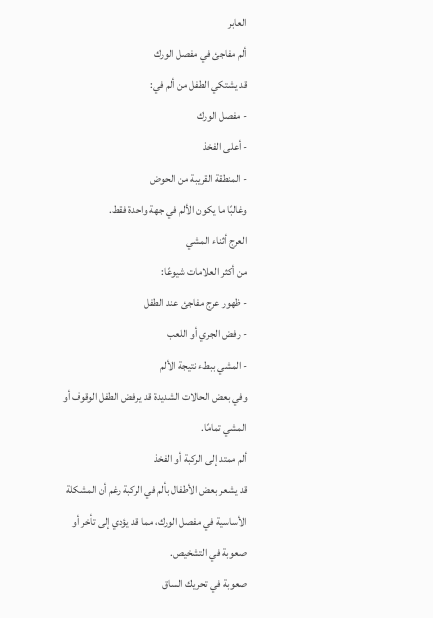العابر
ألم مفاجئ في مفصل الورك
قد يشتكي الطفل من ألم في:
- مفصل الورك
- أعلى الفخذ
- المنطقة القريبة من الحوض
وغالبًا ما يكون الألم في جهة واحدة فقط.
العرج أثناء المشي
من أكثر العلامات شيوعًا:
- ظهور عرج مفاجئ عند الطفل
- رفض الجري أو اللعب
- المشي ببطء نتيجة الألم
وفي بعض الحالات الشديدة قد يرفض الطفل الوقوف أو المشي تمامًا.
ألم ممتد إلى الركبة أو الفخذ
قد يشعر بعض الأطفال بألم في الركبة رغم أن المشكلة الأساسية في مفصل الورك، مما قد يؤدي إلى تأخر أو صعوبة في التشخيص.
صعوبة في تحريك الساق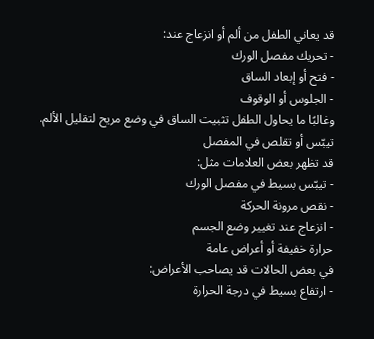قد يعاني الطفل من ألم أو انزعاج عند:
- تحريك مفصل الورك
- فتح أو إبعاد الساق
- الجلوس أو الوقوف
وغالبًا ما يحاول الطفل تثبيت الساق في وضع مريح لتقليل الألم.
تيبّس أو تقلص في المفصل
قد تظهر بعض العلامات مثل:
- تيبّس بسيط في مفصل الورك
- نقص مرونة الحركة
- انزعاج عند تغيير وضع الجسم
حرارة خفيفة أو أعراض عامة
في بعض الحالات قد يصاحب الأعراض:
- ارتفاع بسيط في درجة الحرارة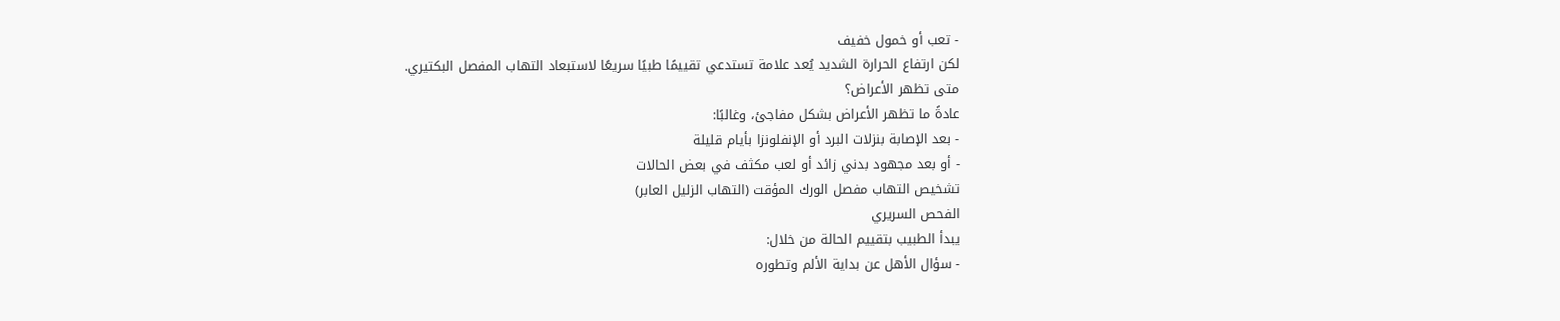- تعب أو خمول خفيف
لكن ارتفاع الحرارة الشديد يُعد علامة تستدعي تقييمًا طبيًا سريعًا لاستبعاد التهاب المفصل البكتيري.
متى تظهر الأعراض؟
عادةً ما تظهر الأعراض بشكل مفاجئ، وغالبًا:
- بعد الإصابة بنزلات البرد أو الإنفلونزا بأيام قليلة
- أو بعد مجهود بدني زائد أو لعب مكثف في بعض الحالات
تشخيص التهاب مفصل الورك المؤقت (التهاب الزليل العابر)
الفحص السريري
يبدأ الطبيب بتقييم الحالة من خلال:
- سؤال الأهل عن بداية الألم وتطوره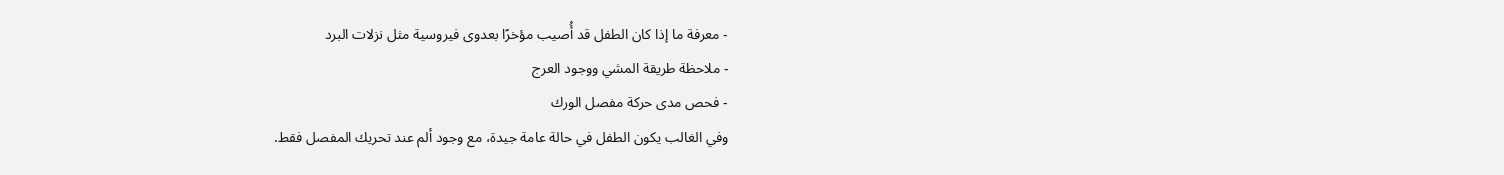- معرفة ما إذا كان الطفل قد أُصيب مؤخرًا بعدوى فيروسية مثل نزلات البرد
- ملاحظة طريقة المشي ووجود العرج
- فحص مدى حركة مفصل الورك
وفي الغالب يكون الطفل في حالة عامة جيدة، مع وجود ألم عند تحريك المفصل فقط.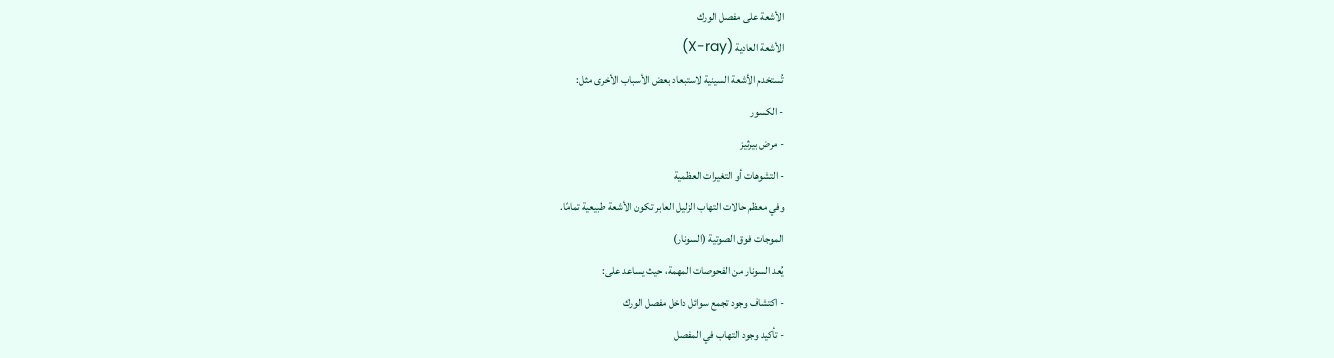الأشعة على مفصل الورك
الأشعة العادية (X-ray)
تُستخدم الأشعة السينية لاستبعاد بعض الأسباب الأخرى مثل:
- الكسور
- مرض بيرثيز
- التشوهات أو التغيرات العظمية
وفي معظم حالات التهاب الزليل العابر تكون الأشعة طبيعية تمامًا.
الموجات فوق الصوتية (السونار)
يُعد السونار من الفحوصات المهمة، حيث يساعد على:
- اكتشاف وجود تجمع سوائل داخل مفصل الورك
- تأكيد وجود التهاب في المفصل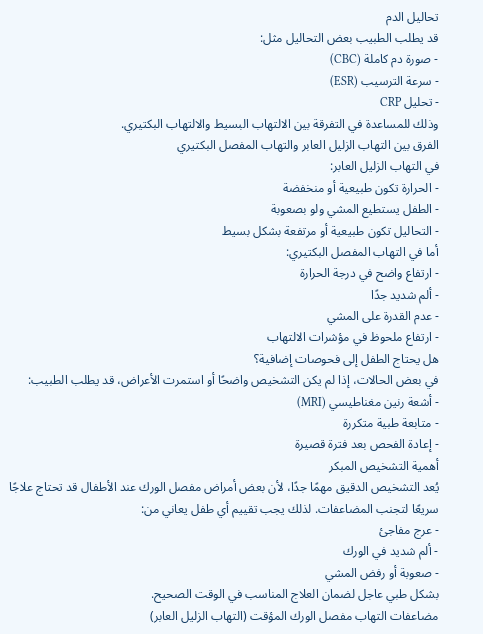تحاليل الدم
قد يطلب الطبيب بعض التحاليل مثل:
- صورة دم كاملة (CBC)
- سرعة الترسيب (ESR)
- تحليل CRP
وذلك للمساعدة في التفرقة بين الالتهاب البسيط والالتهاب البكتيري.
الفرق بين التهاب الزليل العابر والتهاب المفصل البكتيري
في التهاب الزليل العابر:
- الحرارة تكون طبيعية أو منخفضة
- الطفل يستطيع المشي ولو بصعوبة
- التحاليل تكون طبيعية أو مرتفعة بشكل بسيط
أما في التهاب المفصل البكتيري:
- ارتفاع واضح في درجة الحرارة
- ألم شديد جدًا
- عدم القدرة على المشي
- ارتفاع ملحوظ في مؤشرات الالتهاب
هل يحتاج الطفل إلى فحوصات إضافية؟
في بعض الحالات، إذا لم يكن التشخيص واضحًا أو استمرت الأعراض، قد يطلب الطبيب:
- أشعة رنين مغناطيسي (MRI)
- متابعة طبية متكررة
- إعادة الفحص بعد فترة قصيرة
أهمية التشخيص المبكر
يُعد التشخيص الدقيق مهمًا جدًا، لأن بعض أمراض مفصل الورك عند الأطفال قد تحتاج علاجًا سريعًا لتجنب المضاعفات. لذلك يجب تقييم أي طفل يعاني من:
- عرج مفاجئ
- ألم شديد في الورك
- صعوبة أو رفض المشي
بشكل طبي عاجل لضمان العلاج المناسب في الوقت الصحيح.
مضاعفات التهاب مفصل الورك المؤقت (التهاب الزليل العابر)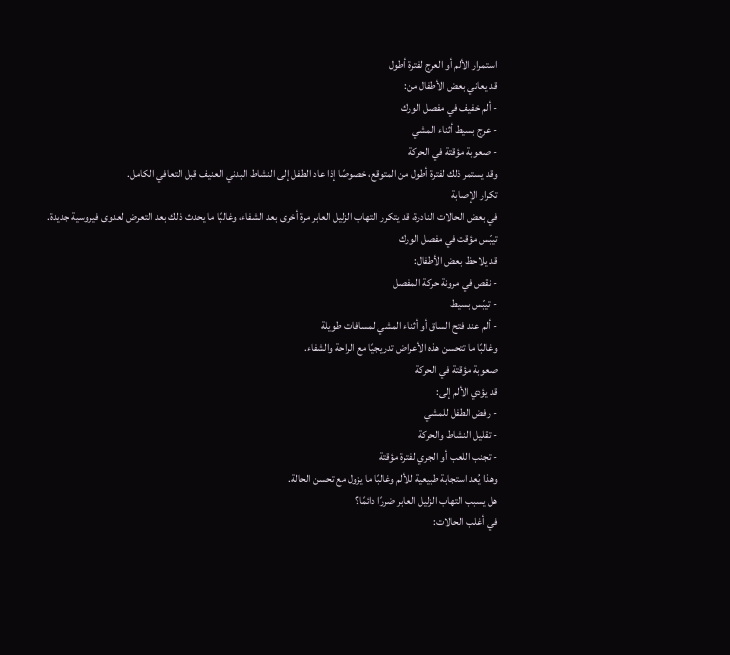استمرار الألم أو العرج لفترة أطول
قد يعاني بعض الأطفال من:
- ألم خفيف في مفصل الورك
- عرج بسيط أثناء المشي
- صعوبة مؤقتة في الحركة
وقد يستمر ذلك لفترة أطول من المتوقع، خصوصًا إذا عاد الطفل إلى النشاط البدني العنيف قبل التعافي الكامل.
تكرار الإصابة
في بعض الحالات النادرة، قد يتكرر التهاب الزليل العابر مرة أخرى بعد الشفاء، وغالبًا ما يحدث ذلك بعد التعرض لعدوى فيروسية جديدة.
تيبّس مؤقت في مفصل الورك
قد يلاحظ بعض الأطفال:
- نقص في مرونة حركة المفصل
- تيبّس بسيط
- ألم عند فتح الساق أو أثناء المشي لمسافات طويلة
وغالبًا ما تتحسن هذه الأعراض تدريجيًا مع الراحة والشفاء.
صعوبة مؤقتة في الحركة
قد يؤدي الألم إلى:
- رفض الطفل للمشي
- تقليل النشاط والحركة
- تجنب اللعب أو الجري لفترة مؤقتة
وهذا يُعد استجابة طبيعية للألم وغالبًا ما يزول مع تحسن الحالة.
هل يسبب التهاب الزليل العابر ضررًا دائمًا؟
في أغلب الحالات: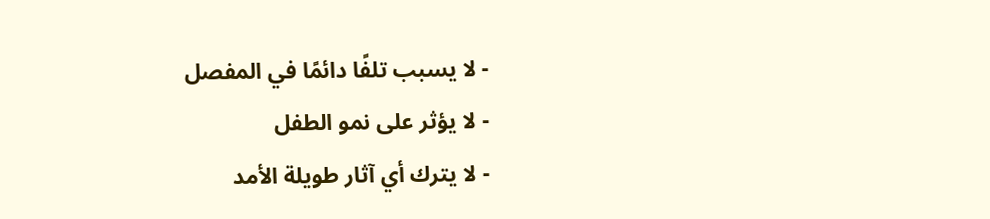- لا يسبب تلفًا دائمًا في المفصل
- لا يؤثر على نمو الطفل
- لا يترك أي آثار طويلة الأمد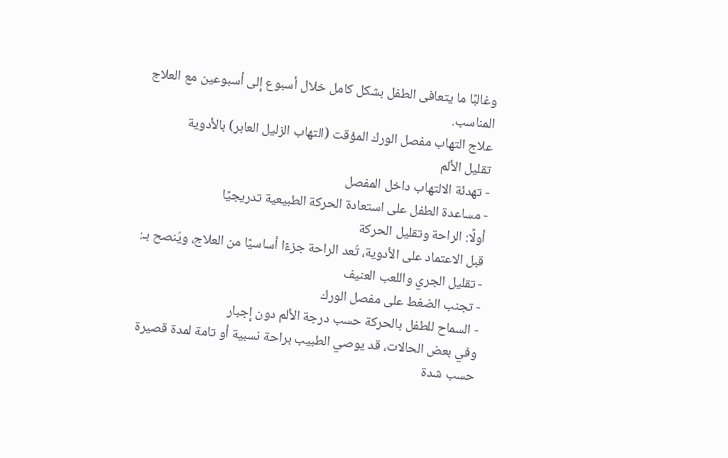وغالبًا ما يتعافى الطفل بشكل كامل خلال أسبوع إلى أسبوعين مع العلاج المناسب.
علاج التهاب مفصل الورك المؤقت (التهاب الزليل العابر) بالأدوية
تقليل الألم
- تهدئة الالتهاب داخل المفصل
- مساعدة الطفل على استعادة الحركة الطبيعية تدريجيًا
أولًا: الراحة وتقليل الحركة
قبل الاعتماد على الأدوية، تُعد الراحة جزءًا أساسيًا من العلاج، ويُنصح بـ:
- تقليل الجري واللعب العنيف
- تجنب الضغط على مفصل الورك
- السماح للطفل بالحركة حسب درجة الألم دون إجبار
وفي بعض الحالات، قد يوصي الطبيب براحة نسبية أو تامة لمدة قصيرة حسب شدة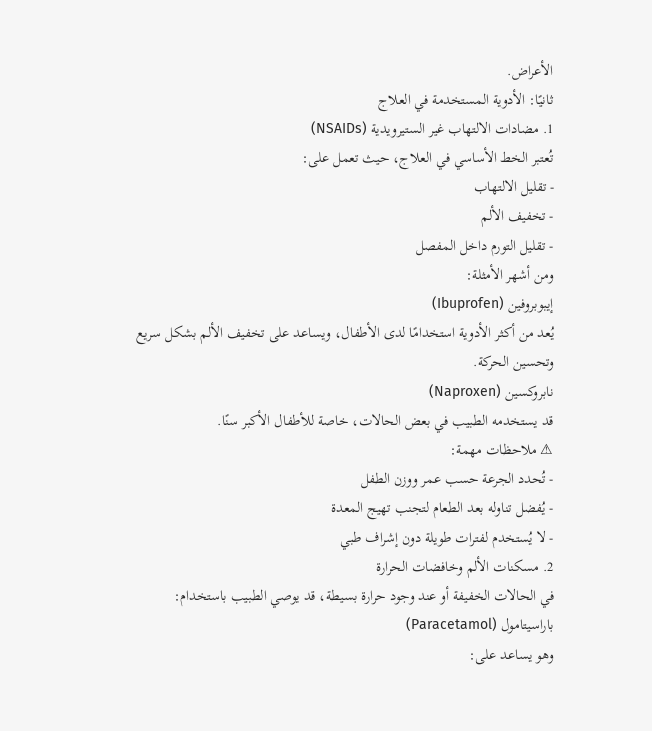الأعراض.
ثانيًا: الأدوية المستخدمة في العلاج
1. مضادات الالتهاب غير الستيرويدية (NSAIDs)
تُعتبر الخط الأساسي في العلاج، حيث تعمل على:
- تقليل الالتهاب
- تخفيف الألم
- تقليل التورم داخل المفصل
ومن أشهر الأمثلة:
إيبوبروفين (Ibuprofen)
يُعد من أكثر الأدوية استخدامًا لدى الأطفال، ويساعد على تخفيف الألم بشكل سريع وتحسين الحركة.
نابروكسين (Naproxen)
قد يستخدمه الطبيب في بعض الحالات، خاصة للأطفال الأكبر سنًا.
⚠ ملاحظات مهمة:
- تُحدد الجرعة حسب عمر ووزن الطفل
- يُفضل تناوله بعد الطعام لتجنب تهيج المعدة
- لا يُستخدم لفترات طويلة دون إشراف طبي
2. مسكنات الألم وخافضات الحرارة
في الحالات الخفيفة أو عند وجود حرارة بسيطة، قد يوصي الطبيب باستخدام:
باراسيتامول (Paracetamol)
وهو يساعد على: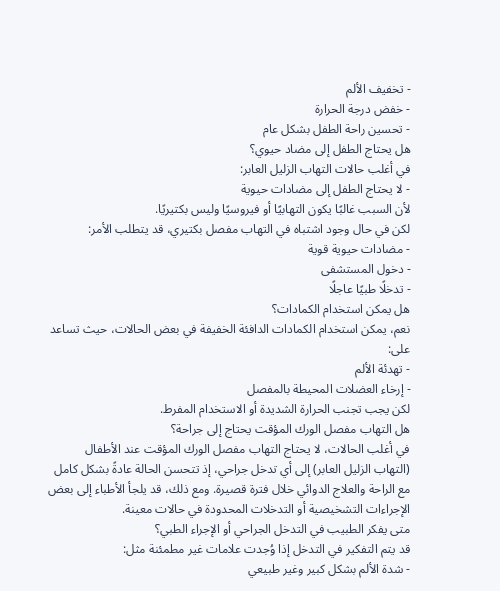- تخفيف الألم
- خفض درجة الحرارة
- تحسين راحة الطفل بشكل عام
هل يحتاج الطفل إلى مضاد حيوي؟
في أغلب حالات التهاب الزليل العابر:
- لا يحتاج الطفل إلى مضادات حيوية
لأن السبب غالبًا يكون التهابيًا أو فيروسيًا وليس بكتيريًا.
لكن في حال وجود اشتباه في التهاب مفصل بكتيري، قد يتطلب الأمر:
- مضادات حيوية قوية
- دخول المستشفى
- تدخلًا طبيًا عاجلًا
هل يمكن استخدام الكمادات؟
نعم، يمكن استخدام الكمادات الدافئة الخفيفة في بعض الحالات، حيث تساعد على:
- تهدئة الألم
- إرخاء العضلات المحيطة بالمفصل
لكن يجب تجنب الحرارة الشديدة أو الاستخدام المفرط.
هل التهاب مفصل الورك المؤقت يحتاج إلى جراحة؟
في أغلب الحالات، لا يحتاج التهاب مفصل الورك المؤقت عند الأطفال (التهاب الزليل العابر) إلى أي تدخل جراحي، إذ تتحسن الحالة عادةً بشكل كامل مع الراحة والعلاج الدوائي خلال فترة قصيرة. ومع ذلك، قد يلجأ الأطباء إلى بعض الإجراءات التشخيصية أو التدخلات المحدودة في حالات معينة.
متى يفكر الطبيب في التدخل الجراحي أو الإجراء الطبي؟
قد يتم التفكير في التدخل إذا وُجدت علامات غير مطمئنة مثل:
- شدة الألم بشكل كبير وغير طبيعي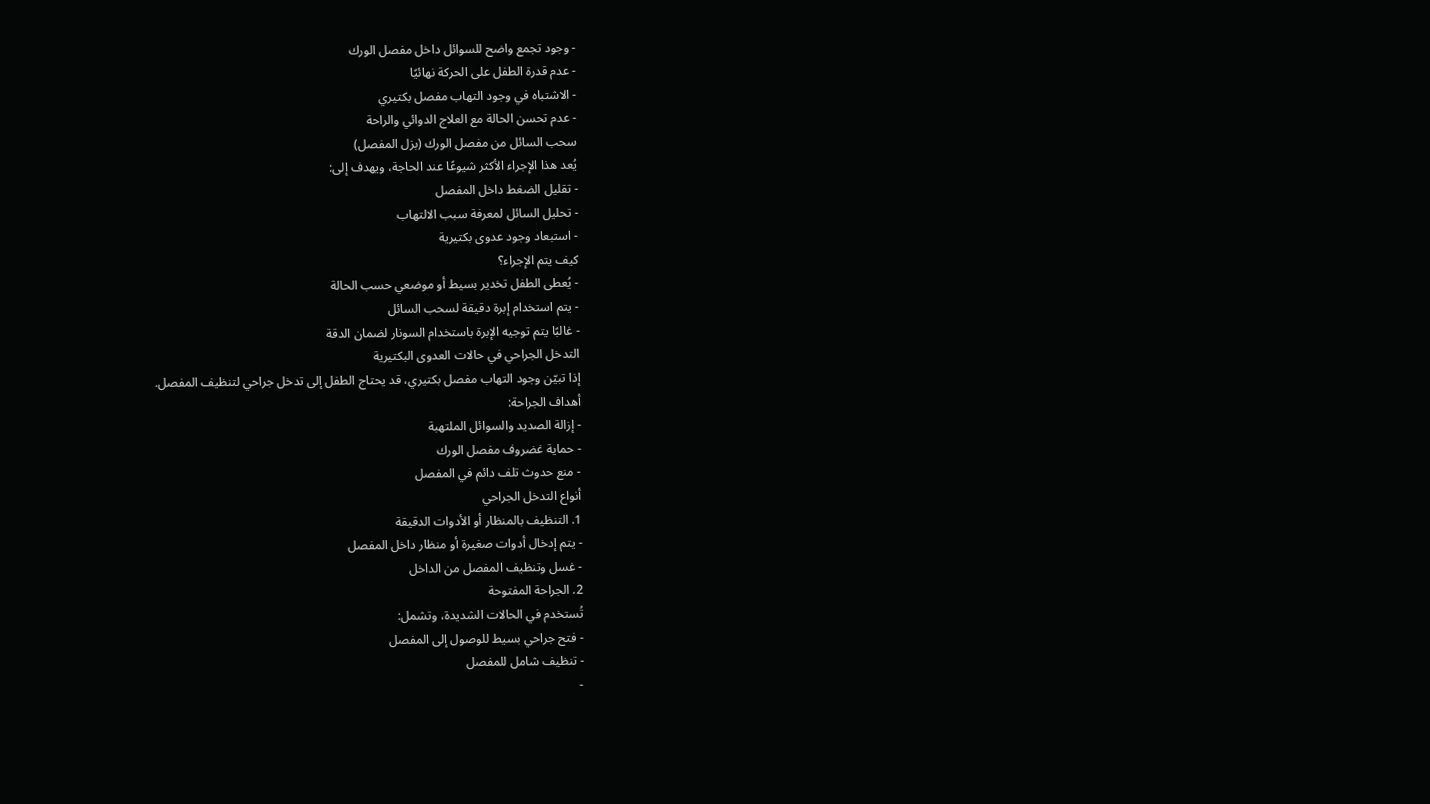- وجود تجمع واضح للسوائل داخل مفصل الورك
- عدم قدرة الطفل على الحركة نهائيًا
- الاشتباه في وجود التهاب مفصل بكتيري
- عدم تحسن الحالة مع العلاج الدوائي والراحة
سحب السائل من مفصل الورك (بزل المفصل)
يُعد هذا الإجراء الأكثر شيوعًا عند الحاجة، ويهدف إلى:
- تقليل الضغط داخل المفصل
- تحليل السائل لمعرفة سبب الالتهاب
- استبعاد وجود عدوى بكتيرية
كيف يتم الإجراء؟
- يُعطى الطفل تخدير بسيط أو موضعي حسب الحالة
- يتم استخدام إبرة دقيقة لسحب السائل
- غالبًا يتم توجيه الإبرة باستخدام السونار لضمان الدقة
التدخل الجراحي في حالات العدوى البكتيرية
إذا تبيّن وجود التهاب مفصل بكتيري، قد يحتاج الطفل إلى تدخل جراحي لتنظيف المفصل.
أهداف الجراحة:
- إزالة الصديد والسوائل الملتهبة
- حماية غضروف مفصل الورك
- منع حدوث تلف دائم في المفصل
أنواع التدخل الجراحي
1. التنظيف بالمنظار أو الأدوات الدقيقة
- يتم إدخال أدوات صغيرة أو منظار داخل المفصل
- غسل وتنظيف المفصل من الداخل
2. الجراحة المفتوحة
تُستخدم في الحالات الشديدة، وتشمل:
- فتح جراحي بسيط للوصول إلى المفصل
- تنظيف شامل للمفصل
-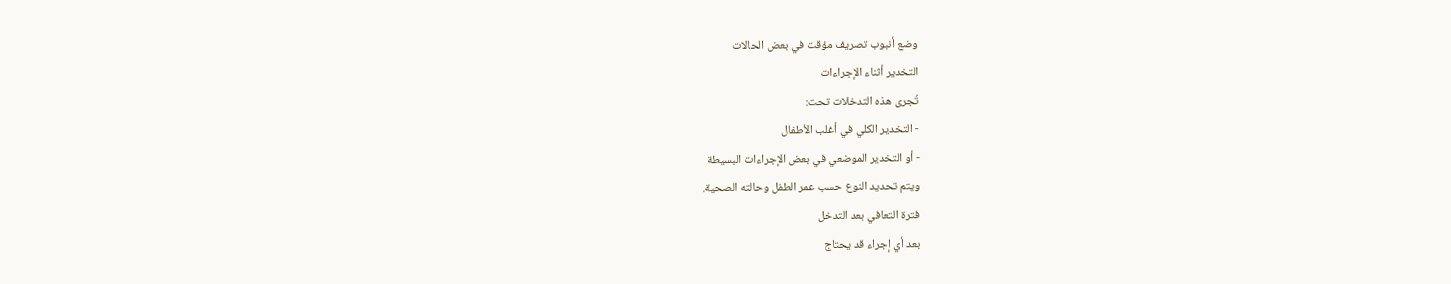وضع أنبوب تصريف مؤقت في بعض الحالات
التخدير أثناء الإجراءات
تُجرى هذه التدخلات تحت:
- التخدير الكلي في أغلب الأطفال
- أو التخدير الموضعي في بعض الإجراءات البسيطة
ويتم تحديد النوع حسب عمر الطفل وحالته الصحية.
فترة التعافي بعد التدخل
بعد أي إجراء قد يحتاج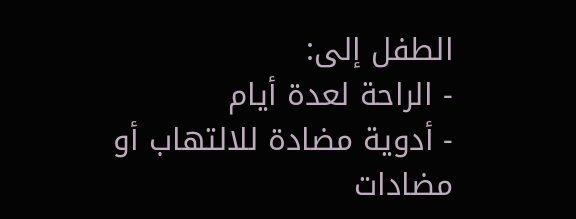الطفل إلى:
- الراحة لعدة أيام
- أدوية مضادة للالتهاب أو مضادات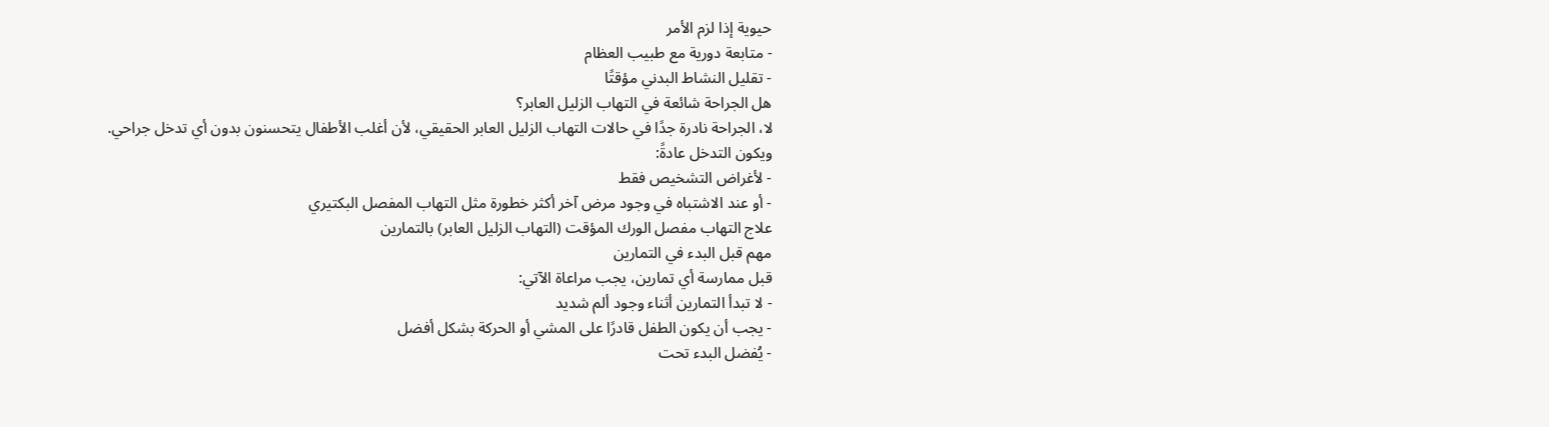حيوية إذا لزم الأمر
- متابعة دورية مع طبيب العظام
- تقليل النشاط البدني مؤقتًا
هل الجراحة شائعة في التهاب الزليل العابر؟
لا، الجراحة نادرة جدًا في حالات التهاب الزليل العابر الحقيقي، لأن أغلب الأطفال يتحسنون بدون أي تدخل جراحي.
ويكون التدخل عادةً:
- لأغراض التشخيص فقط
- أو عند الاشتباه في وجود مرض آخر أكثر خطورة مثل التهاب المفصل البكتيري
علاج التهاب مفصل الورك المؤقت (التهاب الزليل العابر) بالتمارين
مهم قبل البدء في التمارين
قبل ممارسة أي تمارين، يجب مراعاة الآتي:
- لا تبدأ التمارين أثناء وجود ألم شديد
- يجب أن يكون الطفل قادرًا على المشي أو الحركة بشكل أفضل
- يُفضل البدء تحت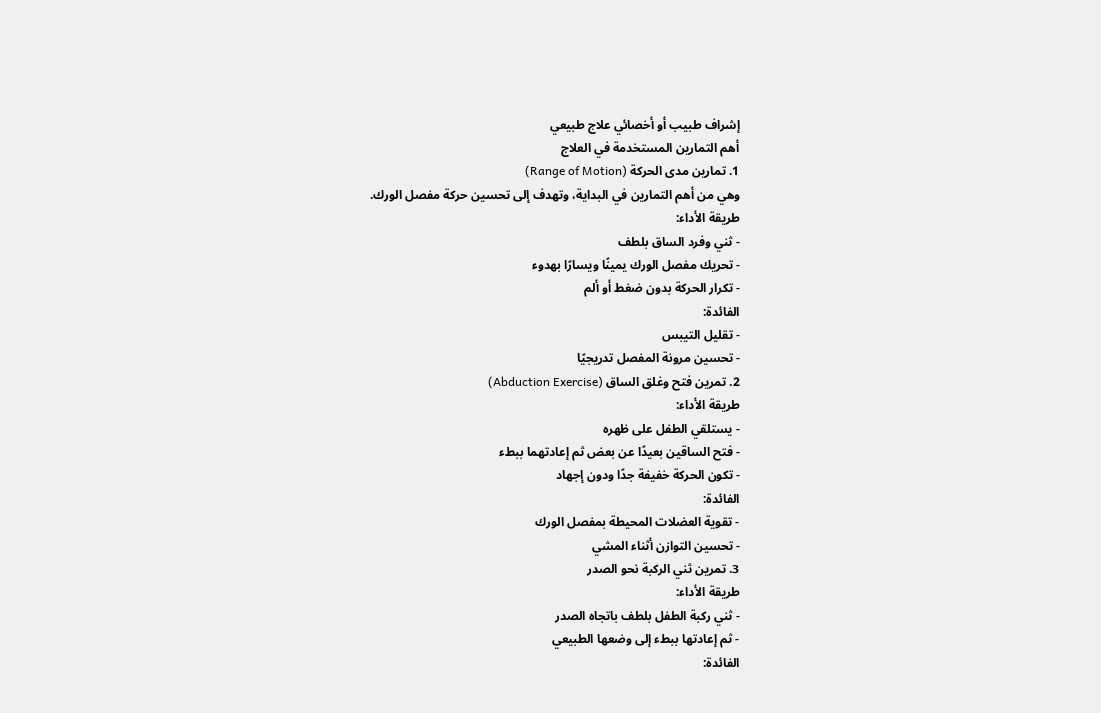إشراف طبيب أو أخصائي علاج طبيعي
أهم التمارين المستخدمة في العلاج
1. تمارين مدى الحركة (Range of Motion)
وهي من أهم التمارين في البداية، وتهدف إلى تحسين حركة مفصل الورك.
طريقة الأداء:
- ثني وفرد الساق بلطف
- تحريك مفصل الورك يمينًا ويسارًا بهدوء
- تكرار الحركة بدون ضغط أو ألم
الفائدة:
- تقليل التيبس
- تحسين مرونة المفصل تدريجيًا
2. تمرين فتح وغلق الساق (Abduction Exercise)
طريقة الأداء:
- يستلقي الطفل على ظهره
- فتح الساقين بعيدًا عن بعض ثم إعادتهما ببطء
- تكون الحركة خفيفة جدًا ودون إجهاد
الفائدة:
- تقوية العضلات المحيطة بمفصل الورك
- تحسين التوازن أثناء المشي
3. تمرين ثني الركبة نحو الصدر
طريقة الأداء:
- ثني ركبة الطفل بلطف باتجاه الصدر
- ثم إعادتها ببطء إلى وضعها الطبيعي
الفائدة: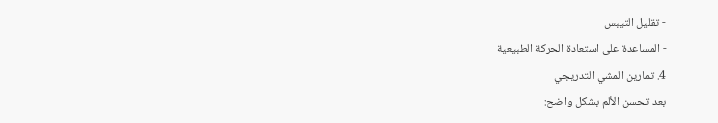- تقليل التيبس
- المساعدة على استعادة الحركة الطبيعية
4. تمارين المشي التدريجي
بعد تحسن الألم بشكل واضح: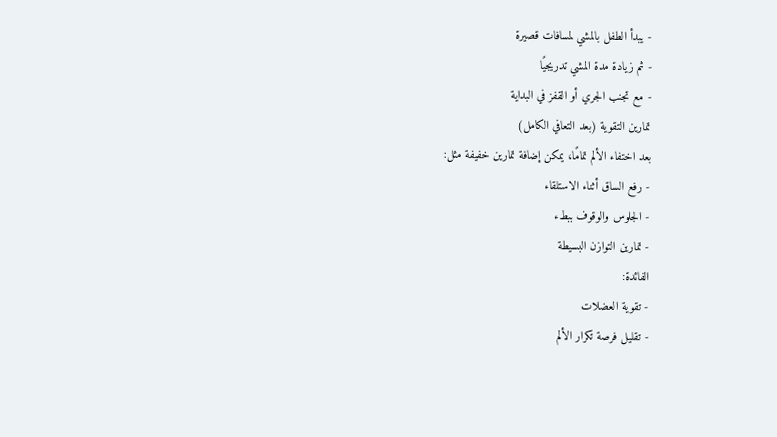- يبدأ الطفل بالمشي لمسافات قصيرة
- ثم زيادة مدة المشي تدريجيًا
- مع تجنب الجري أو القفز في البداية
تمارين التقوية (بعد التعافي الكامل)
بعد اختفاء الألم تمامًا، يمكن إضافة تمارين خفيفة مثل:
- رفع الساق أثناء الاستلقاء
- الجلوس والوقوف ببطء
- تمارين التوازن البسيطة
الفائدة:
- تقوية العضلات
- تقليل فرصة تكرار الألم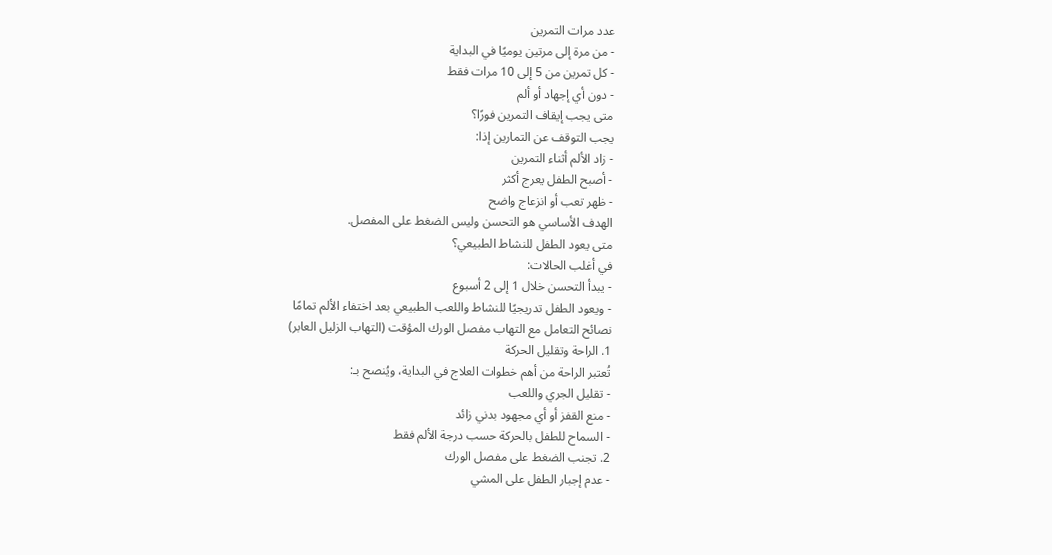عدد مرات التمرين
- من مرة إلى مرتين يوميًا في البداية
- كل تمرين من 5 إلى 10 مرات فقط
- دون أي إجهاد أو ألم
متى يجب إيقاف التمرين فورًا؟
يجب التوقف عن التمارين إذا:
- زاد الألم أثناء التمرين
- أصبح الطفل يعرج أكثر
- ظهر تعب أو انزعاج واضح
الهدف الأساسي هو التحسن وليس الضغط على المفصل.
متى يعود الطفل للنشاط الطبيعي؟
في أغلب الحالات:
- يبدأ التحسن خلال 1 إلى 2 أسبوع
- ويعود الطفل تدريجيًا للنشاط واللعب الطبيعي بعد اختفاء الألم تمامًا
نصائح التعامل مع التهاب مفصل الورك المؤقت (التهاب الزليل العابر)
1. الراحة وتقليل الحركة
تُعتبر الراحة من أهم خطوات العلاج في البداية، ويُنصح بـ:
- تقليل الجري واللعب
- منع القفز أو أي مجهود بدني زائد
- السماح للطفل بالحركة حسب درجة الألم فقط
2. تجنب الضغط على مفصل الورك
- عدم إجبار الطفل على المشي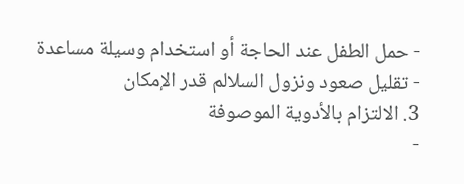- حمل الطفل عند الحاجة أو استخدام وسيلة مساعدة
- تقليل صعود ونزول السلالم قدر الإمكان
3. الالتزام بالأدوية الموصوفة
-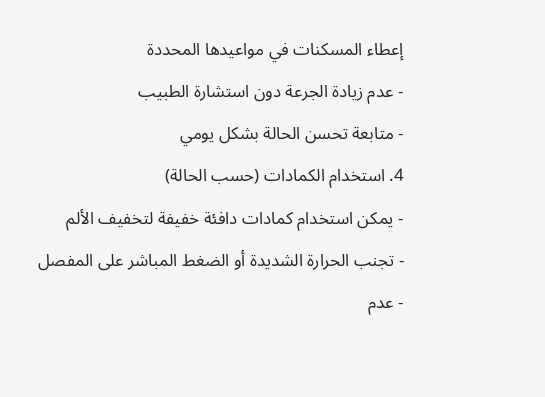إعطاء المسكنات في مواعيدها المحددة
- عدم زيادة الجرعة دون استشارة الطبيب
- متابعة تحسن الحالة بشكل يومي
4. استخدام الكمادات (حسب الحالة)
- يمكن استخدام كمادات دافئة خفيفة لتخفيف الألم
- تجنب الحرارة الشديدة أو الضغط المباشر على المفصل
- عدم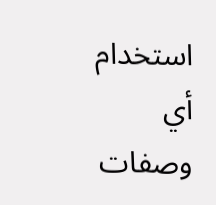استخدام أي وصفات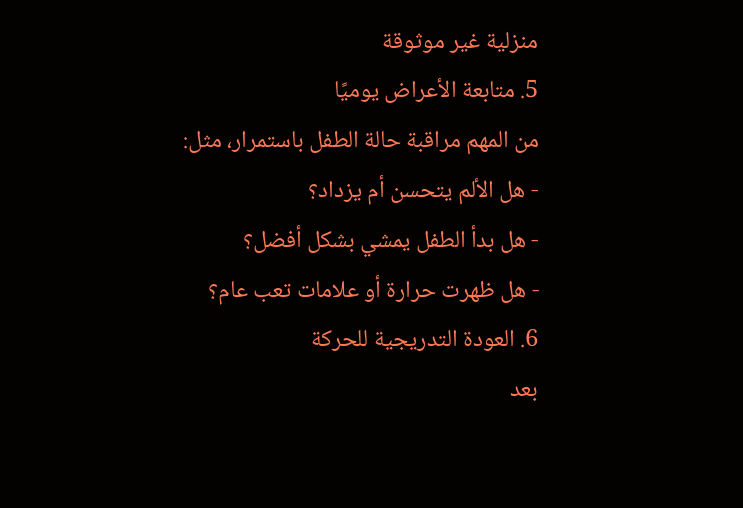منزلية غير موثوقة
5. متابعة الأعراض يوميًا
من المهم مراقبة حالة الطفل باستمرار، مثل:
- هل الألم يتحسن أم يزداد؟
- هل بدأ الطفل يمشي بشكل أفضل؟
- هل ظهرت حرارة أو علامات تعب عام؟
6. العودة التدريجية للحركة
بعد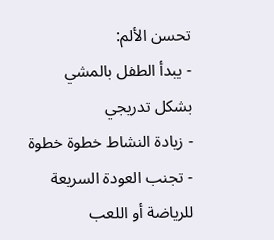تحسن الألم:
- يبدأ الطفل بالمشي بشكل تدريجي
- زيادة النشاط خطوة خطوة
- تجنب العودة السريعة للرياضة أو اللعب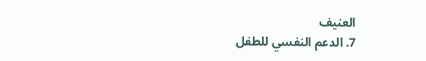العنيف
7. الدعم النفسي للطفل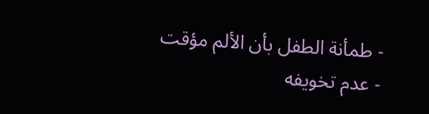- طمأنة الطفل بأن الألم مؤقت
- عدم تخويفه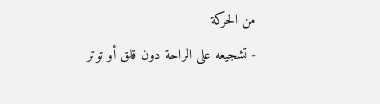من الحركة
- تشجيعه على الراحة دون قلق أو توتر